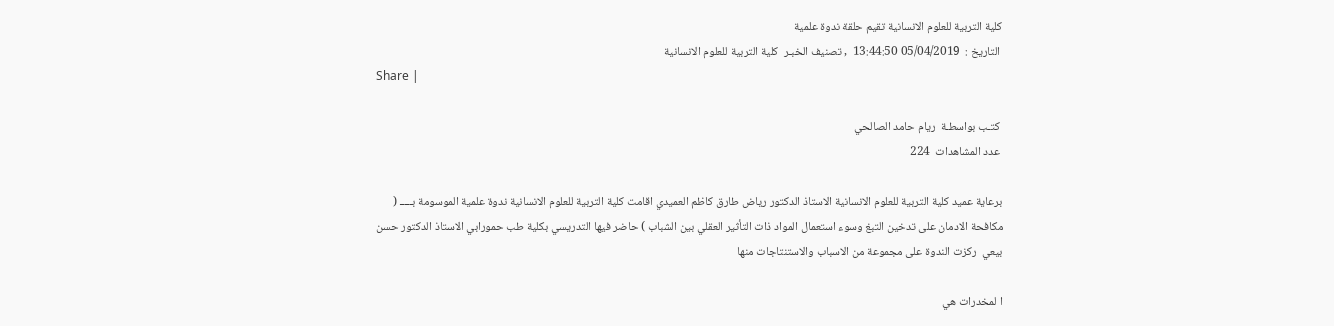كلية التربية للعلوم الانسانية تقيم حلقة ندوة علمية
 التاريخ :  05/04/2019 13:44:50  , تصنيف الخبـر  كلية التربية للعلوم الانسانية
Share |

 كتـب بواسطـة  ريام حامد الصالحي
 عدد المشاهدات  224

برعاية عميد كلية التربية للعلوم الانسانية الاستاذ الدكتور رياض طارق كاظم العميدي اقامت كلية التربية للعلوم الانسانية ندوة علمية الموسومة بـــــ ( مكافحة الادمان على تدخين التبغ وسوء استعمال المواد ذات التأثير العقلي بين الشباب ) حاضر فيها التدريسي بكلية طب حمورابي الاستاذ الدكتور حسن بيعي  ركزت الندوة على مجموعة من الاسباب والاستنتاجات منها

ا لمخدرات هي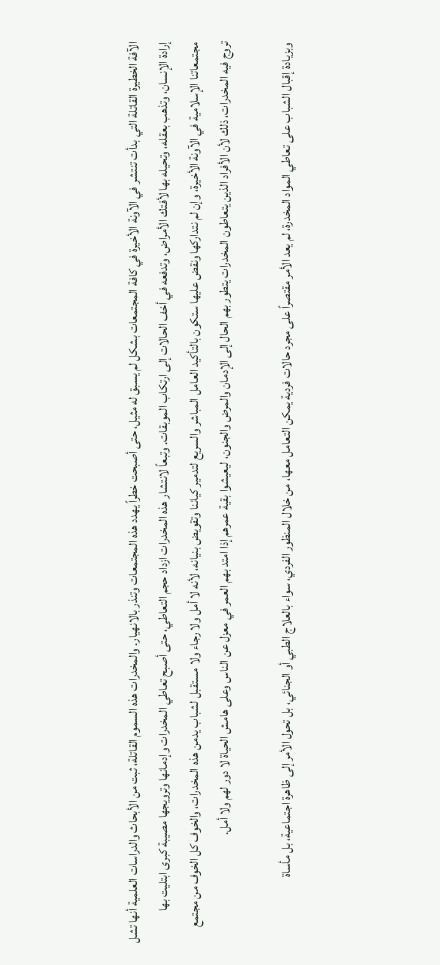الآفة الخطيرة القاتلة التي بدأت تنتشر في الآونة الأخيرة في كافة المجتمعات بشكل لم يسبق له مثيل، حتى أصبحت خطراً يهدد هذه المجتمعات وتنذر بالانهيار. والمخدرات هذه السموم القاتلة، ثبت من الأبحاث والدراسات العلمية أنها تشل إرادة الإنسان، وتذهب بعقله، وتحيله بها لأفتك الأمراض، وتدفعه في أخف الحالات إلى ارتكاب الموبقات. وتبعاً لانتشار هذه المخدرات ازداد حجم التعاطي، حتى أصبح تعاطي المخدرات وإدمانها وترويجها مصيبة كبرى ابتليت بها مجتمعاتنا الإسلامية في الآونة الأخيرة، وإن لم نتداركها ونقض عليها ستكون بالتأكيد العامل المباشر والسريع لتدمير كياننا وتقويض بنيانه، لأنه لا أمل ولا رجاء ولا مستقبل لشباب يدمن هذه المخدرات، والخوف كل الخوف من مجتمع تروج فيه المخدرات، ذلك لأن الأفراد الذين يتعاطون المخدرات يتطور بهم الحال إلى الإدمان والمرض والجنون، ليعيشوا بقية عمرهم إذا امتد بهم العمر في معزل عن الناس وعلى هامش الحياة لا دور لهم ولا أمل.

وبزيادة إقبال الشباب على تعاطي المواد المخدرة، لم يعد الأمر مقتصراً على مجرد حالات فردية يمكن التعامل معها، من خلال المنظور الفردي، سواء بالعلاج الطبي أو الجنائي، بل تحول الأمر إلى ظاهرة اجتماعية، بل مأساة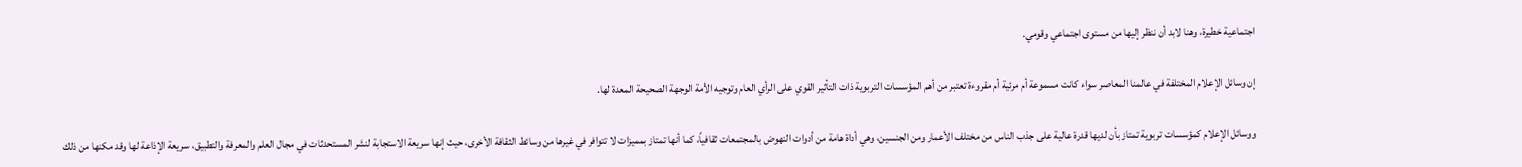اجتماعية خطيرة، وهنا لابد أن ننظر إليها من مستوى اجتماعي وقومي.

إن وسائل الإعلام المختلفة في عالمنا المعاصر سواء كانت مسموعة أم مرئية أم مقروءة تعتبر من أهم المؤسسات التربوية ذات التأثير القوي على الرأي العام وتوجيه الأمة الوجهة الصحيحة المعدة لها.

ووسائل الإعلام كمؤسسات تربوية تمتاز بأن لديها قدرة عالية على جذب الناس من مختلف الأعمار ومن الجنسين، وهي أداة هامة من أدوات النهوض بالمجتمعات ثقافياً، كما أنها تمتاز بمميزات لا تتوافر في غيرها من وسائط الثقافة الأخرى، حيث إنها سريعة الاستجابة لنشر المستحدثات في مجال العلم والمعرفة والتطبيق، سريعة الإذاعة لها وقد مكنها من ذلك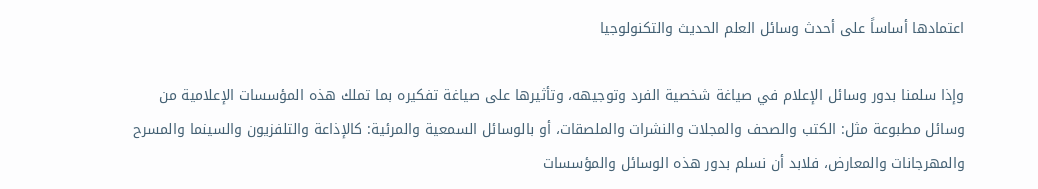اعتمادها أساساً على أحدث وسائل العلم الحديث والتكنولوجيا

وإذا سلمنا بدور وسائل الإعلام في صياغة شخصية الفرد وتوجيهه، وتأثيرها على صياغة تفكيره بما تملك هذه المؤسسات الإعلامية من وسائل مطبوعة مثل: الكتب والصحف والمجلات والنشرات والملصقات، أو بالوسائل السمعية والمرئية: كالإذاعة والتلفزيون والسينما والمسرح والمهرجانات والمعارض، فلابد أن نسلم بدور هذه الوسائل والمؤسسات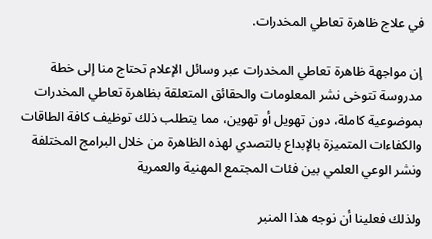في علاج ظاهرة تعاطي المخدرات.

إن مواجهة ظاهرة تعاطي المخدرات عبر وسائل الإعلام تحتاج منا إلى خطة مدروسة تتوخى نشر المعلومات والحقائق المتعلقة بظاهرة تعاطي المخدرات بموضوعية كاملة، دون تهويل أو تهوين، مما يتطلب ذلك توظيف كافة الطاقات والكفاءات المتميزة بالإبداع بالتصدي لهذه الظاهرة من خلال البرامج المختلفة ونشر الوعي العلمي بين فئات المجتمع المهنية والعمرية

ولذلك فعلينا أن نوجه هذا المنبر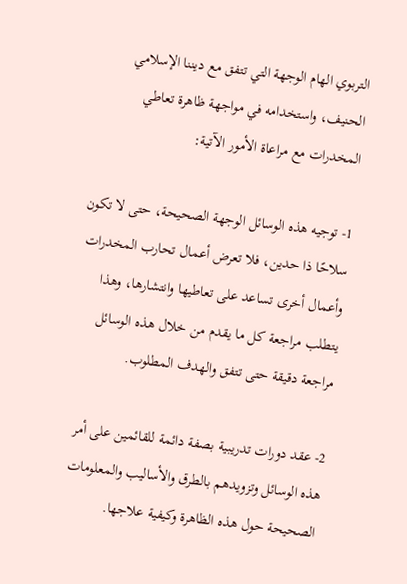التربوي الهام الوجهة التي تتفق مع ديننا الإسلامي الحنيف، واستخدامه في مواجهة ظاهرة تعاطي المخدرات مع مراعاة الأمور الآتية:

1- توجيه هذه الوسائل الوجهة الصحيحة، حتى لا تكون سلاحًا ذا حدين، فلا تعرض أعمال تحارب المخدرات وأعمال أخرى تساعد على تعاطيها وانتشارها، وهذا يتطلب مراجعة كل ما يقدم من خلال هذه الوسائل مراجعة دقيقة حتى تتفق والهدف المطلوب.

2- عقد دورات تدريبية بصفة دائمة للقائمين على أمر هذه الوسائل وتزويدهم بالطرق والأساليب والمعلومات الصحيحة حول هذه الظاهرة وكيفية علاجها.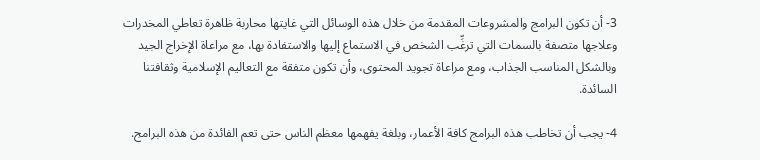3- أن تكون البرامج والمشروعات المقدمة من خلال هذه الوسائل التي غايتها محاربة ظاهرة تعاطي المخدرات وعلاجها متصفة بالسمات التي ترغِّب الشخص في الاستماع إليها والاستفادة بها، مع مراعاة الإخراج الجيد وبالشكل المناسب الجذاب، ومع مراعاة تجويد المحتوى، وأن تكون متفقة مع التعاليم الإسلامية وثقافتنا السائدة.

4- يجب أن تخاطب هذه البرامج كافة الأعمار، وبلغة يفهمها معظم الناس حتى تعم الفائدة من هذه البرامج.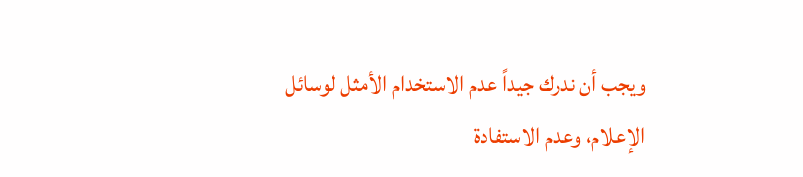ويجب أن ندرك جيداً عدم الاستخدام الأمثل لوسائل الإعلام، وعدم الاستفادة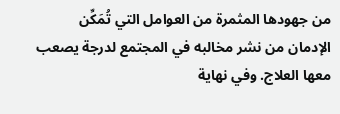من جهودها المثمرة من العوامل التي تُمَكِّن الإدمان من نشر مخالبه في المجتمع لدرجة يصعب معها العلاج. وفي نهاية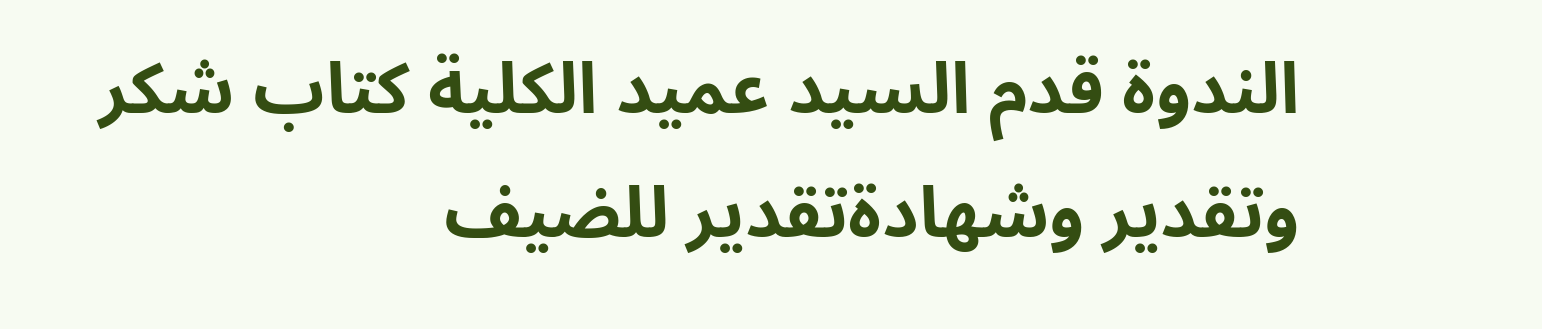الندوة قدم السيد عميد الكلية كتاب شكر وتقدير وشهادةتقدير للضيف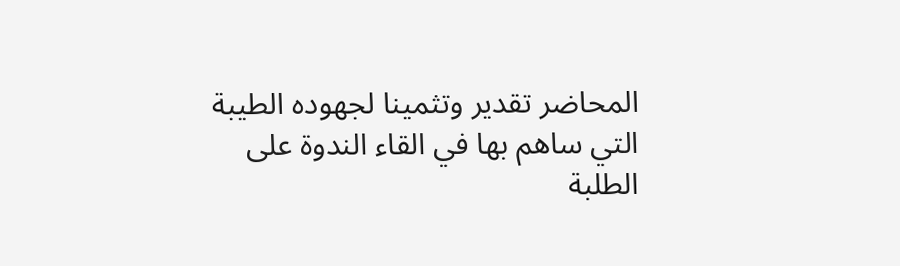المحاضر تقدير وتثمينا لجهوده الطيبة التي ساهم بها في القاء الندوة على الطلبة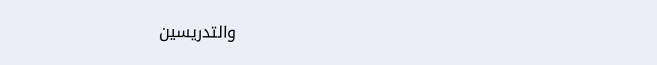والتدريسين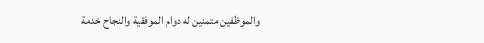والموظفين متمنين له دوام الموفقية والنجاح خدمة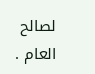لصالح العام .